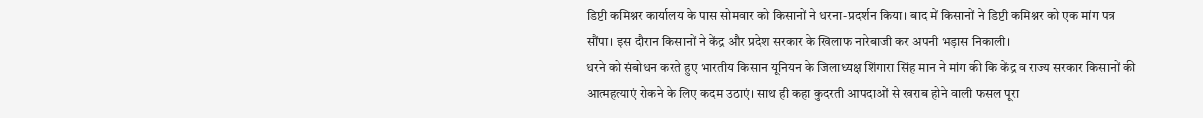डिप्टी कमिश्नर कार्यालय के पास सोमवार को किसानों ने धरना-प्रदर्शन किया। बाद में किसानों ने डिप्टी कमिश्नर को एक मांग पत्र सौंपा। इस दौरान किसानों ने केंद्र और प्रदेश सरकार के खिलाफ नारेबाजी कर अपनी भड़ास निकाली।
धरने को संबोधन करते हुए भारतीय किसान यूनियन के जिलाध्यक्ष शिंगारा सिंह मान ने मांग की कि केंद्र व राज्य सरकार किसानों की आत्महत्याएं रोकने के लिए कदम उठाएं। साथ ही कहा कुदरती आपदाओं से खराब होने वाली फसल पूरा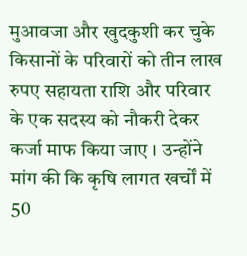मुआवजा और खुदकुशी कर चुके किसानों के परिवारों को तीन लाख रुपए सहायता राशि और परिवार के एक सदस्य को नौकरी देकर कर्जा माफ किया जाए । उन्होंने मांग की कि कृषि लागत खर्चों में 50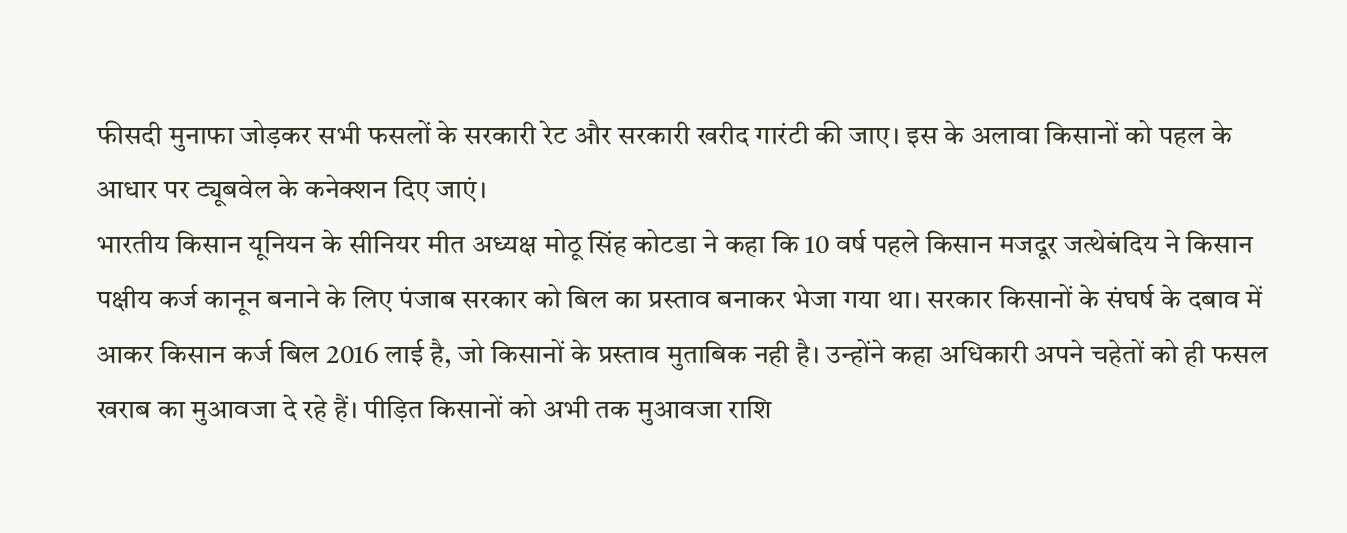फीसदी मुनाफा जोड़कर सभी फसलों के सरकारी रेट और सरकारी खरीद गारंटी की जाए। इस के अलावा किसानों को पहल के आधार पर ट्यूबवेल के कनेक्शन दिए जाएं।
भारतीय किसान यूनियन के सीनियर मीत अध्यक्ष मोठू सिंह कोटडा ने कहा कि 10 वर्ष पहले किसान मजदूर जत्थेबंदिय ने किसान पक्षीय कर्ज कानून बनाने के लिए पंजाब सरकार को बिल का प्रस्ताव बनाकर भेजा गया था। सरकार किसानों के संघर्ष के दबाव में आकर किसान कर्ज बिल 2016 लाई है, जो किसानों के प्रस्ताव मुताबिक नही है। उन्होंने कहा अधिकारी अपने चहेतों को ही फसल खराब का मुआवजा दे रहे हैं। पीड़ित किसानों को अभी तक मुआवजा राशि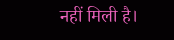नहीं मिली है।